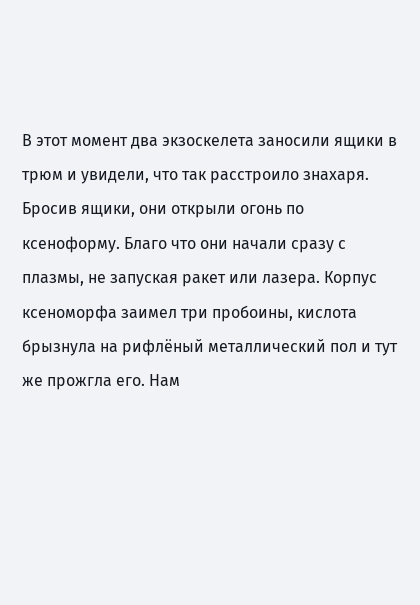В этот момент два экзоскелета заносили ящики в трюм и увидели, что так расстроило знахаря. Бросив ящики, они открыли огонь по ксеноформу. Благо что они начали сразу с плазмы, не запуская ракет или лазера. Корпус ксеноморфа заимел три пробоины, кислота брызнула на рифлёный металлический пол и тут же прожгла его. Нам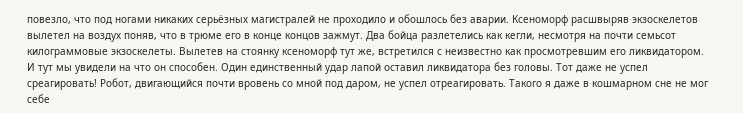повезло, что под ногами никаких серьёзных магистралей не проходило и обошлось без аварии. Ксеноморф расшвыряв экзоскелетов вылетел на воздух поняв, что в трюме его в конце концов зажмут. Два бойца разлетелись как кегли, несмотря на почти семьсот килограммовые экзоскелеты. Вылетев на стоянку ксеноморф тут же, встретился с неизвестно как просмотревшим его ликвидатором. И тут мы увидели на что он способен. Один единственный удар лапой оставил ликвидатора без головы. Тот даже не успел среагировать! Робот, двигающийся почти вровень со мной под даром, не успел отреагировать. Такого я даже в кошмарном сне не мог себе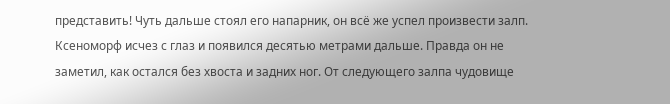представить! Чуть дальше стоял его напарник, он всё же успел произвести залп.
Ксеноморф исчез с глаз и появился десятью метрами дальше. Правда он не заметил, как остался без хвоста и задних ног. От следующего залпа чудовище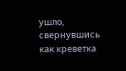ушло, свернувшись как креветка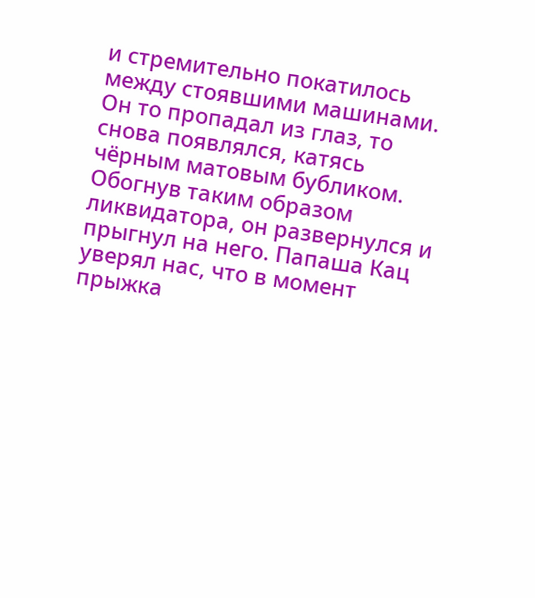и стремительно покатилось между стоявшими машинами. Он то пропадал из глаз, то снова появлялся, катясь чёрным матовым бубликом. Обогнув таким образом ликвидатора, он развернулся и прыгнул на него. Папаша Кац уверял нас, что в момент прыжка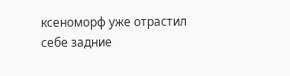ксеноморф уже отрастил себе задние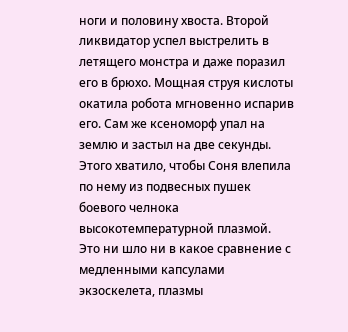ноги и половину хвоста. Второй ликвидатор успел выстрелить в летящего монстра и даже поразил его в брюхо. Мощная струя кислоты окатила робота мгновенно испарив его. Сам же ксеноморф упал на землю и застыл на две секунды. Этого хватило, чтобы Соня влепила по нему из подвесных пушек боевого челнока высокотемпературной плазмой. Это ни шло ни в какое сравнение с медленными капсулами экзоскелета, плазмы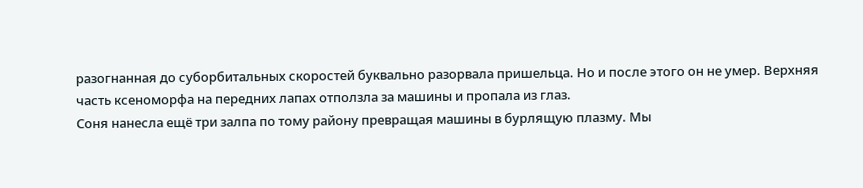разогнанная до суборбитальных скоростей буквально разорвала пришельца. Но и после этого он не умер. Верхняя часть ксеноморфа на передних лапах отползла за машины и пропала из глаз.
Соня нанесла ещё три залпа по тому району превращая машины в бурлящую плазму. Мы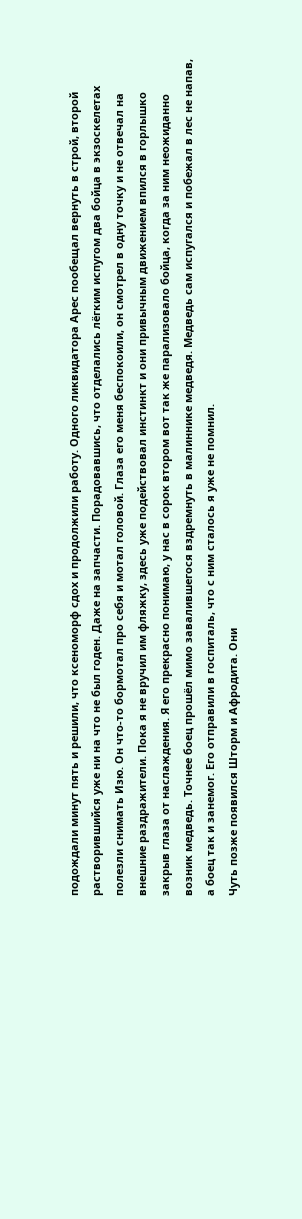подождали минут пять и решили, что ксеноморф сдох и продолжили работу. Одного ликвидатора Арес пообещал вернуть в строй, второй растворившийся уже ни на что не был годен. Даже на запчасти. Порадовавшись, что отделались лёгким испугом два бойца в экзоскелетах полезли снимать Изю. Он что-то бормотал про себя и мотал головой. Глаза его меня беспокоили, он смотрел в одну точку и не отвечал на внешние раздражители. Пока я не вручил им фляжку, здесь уже подействовал инстинкт и они привычным движением впился в горлышко закрыв глаза от наслаждения. Я его прекрасно понимаю, у нас в сорок втором вот так же парализовало бойца, когда за ним неожиданно возник медведь. Точнее боец прошёл мимо завалившегося вздремнуть в малиннике медведя. Медведь сам испугался и побежал в лес не напав, а боец так и занемог. Его отправили в госпиталь, что с ним сталось я уже не помнил.
Чуть позже появился Шторм и Афродита. Они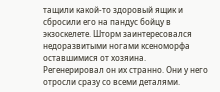тащили какой-то здоровый ящик и сбросили его на пандус бойцу в экзоскелете. Шторм заинтересовался недоразвитыми ногами ксеноморфа оставшимися от хозяина. Регенерировал он их странно. Они у него отросли сразу со всеми деталями.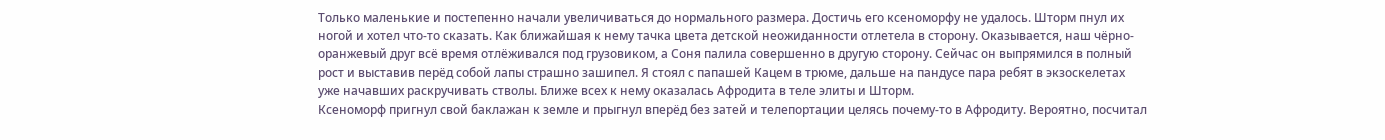Только маленькие и постепенно начали увеличиваться до нормального размера. Достичь его ксеноморфу не удалось. Шторм пнул их ногой и хотел что-то сказать. Как ближайшая к нему тачка цвета детской неожиданности отлетела в сторону. Оказывается, наш чёрно-оранжевый друг всё время отлёживался под грузовиком, а Соня палила совершенно в другую сторону. Сейчас он выпрямился в полный рост и выставив перёд собой лапы страшно зашипел. Я стоял с папашей Кацем в трюме, дальше на пандусе пара ребят в экзоскелетах уже начавших раскручивать стволы. Ближе всех к нему оказалась Афродита в теле элиты и Шторм.
Ксеноморф пригнул свой баклажан к земле и прыгнул вперёд без затей и телепортации целясь почему-то в Афродиту. Вероятно, посчитал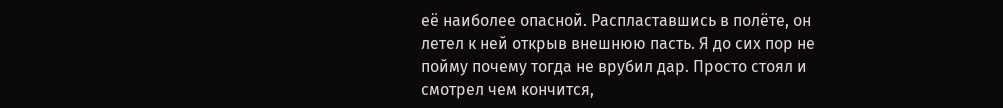её наиболее опасной. Распластавшись в полёте, он летел к ней открыв внешнюю пасть. Я до сих пор не пойму почему тогда не врубил дар. Просто стоял и смотрел чем кончится,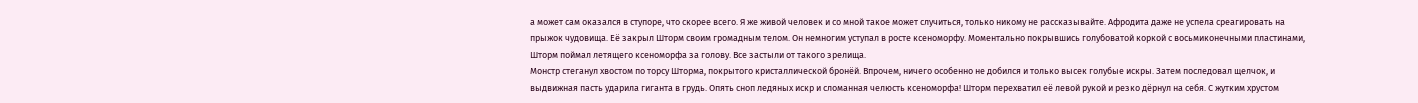а может сам оказался в ступоре, что скорее всего. Я же живой человек и со мной такое может случиться, только никому не рассказывайте. Афродита даже не успела среагировать на прыжок чудовища. Её закрыл Шторм своим громадным телом. Он немногим уступал в росте ксеноморфу. Моментально покрывшись голубоватой коркой с восьмиконечными пластинами, Шторм поймал летящего ксеноморфа за голову. Все застыли от такого зрелища.
Монстр стеганул хвостом по торсу Шторма, покрытого кристаллической бронёй. Впрочем, ничего особенно не добился и только высек голубые искры. Затем последовал щелчок, и выдвижная пасть ударила гиганта в грудь. Опять сноп ледяных искр и сломанная челюсть ксеноморфа! Шторм перехватил её левой рукой и резко дёрнул на себя. С жутким хрустом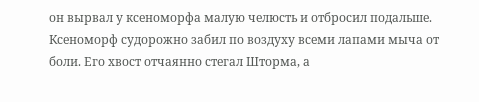он вырвал у ксеноморфа малую челюсть и отбросил подальше. Ксеноморф судорожно забил по воздуху всеми лапами мыча от боли. Его хвост отчаянно стегал Шторма, а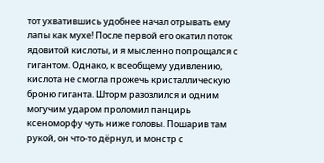тот ухватившись удобнее начал отрывать ему лапы как мухе! После первой его окатил поток ядовитой кислоты, и я мысленно попрощался с гигантом. Однако, к всеобщему удивлению, кислота не смогла прожечь кристаллическую броню гиганта. Шторм разозлился и одним могучим ударом проломил панцирь ксеноморфу чуть ниже головы. Пошарив там рукой, он что-то дёрнул, и монстр с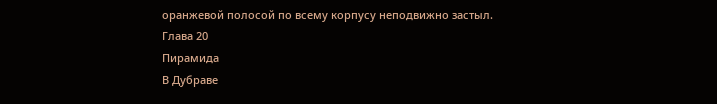оранжевой полосой по всему корпусу неподвижно застыл.
Глава 20
Пирамида
В Дубраве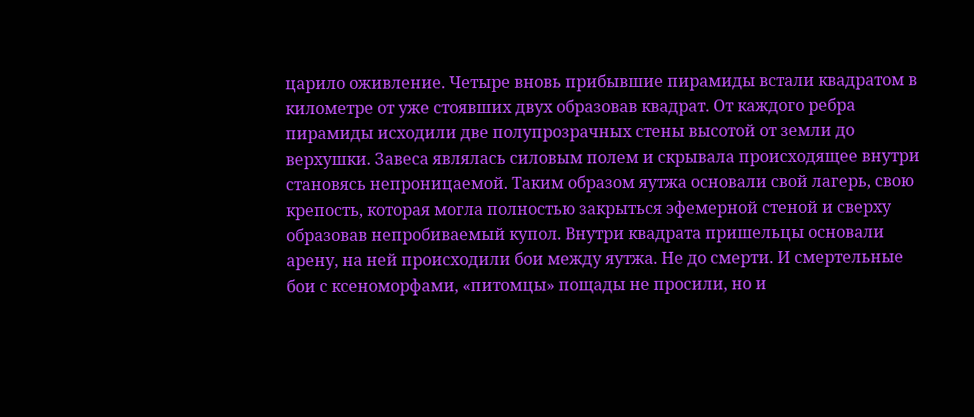царило оживление. Четыре вновь прибывшие пирамиды встали квадратом в километре от уже стоявших двух образовав квадрат. От каждого ребра пирамиды исходили две полупрозрачных стены высотой от земли до верхушки. Завеса являлась силовым полем и скрывала происходящее внутри становясь непроницаемой. Таким образом яутжа основали свой лагерь, свою крепость, которая могла полностью закрыться эфемерной стеной и сверху образовав непробиваемый купол. Внутри квадрата пришельцы основали арену, на ней происходили бои между яутжа. Не до смерти. И смертельные бои с ксеноморфами, «питомцы» пощады не просили, но и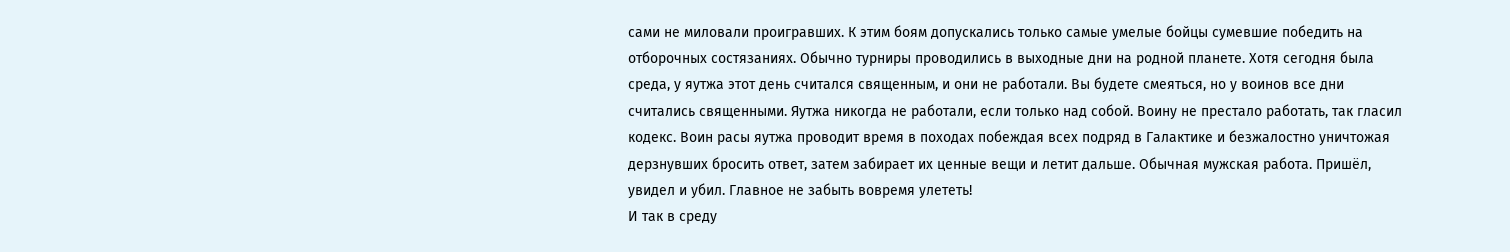сами не миловали проигравших. К этим боям допускались только самые умелые бойцы сумевшие победить на отборочных состязаниях. Обычно турниры проводились в выходные дни на родной планете. Хотя сегодня была среда, у яутжа этот день считался священным, и они не работали. Вы будете смеяться, но у воинов все дни считались священными. Яутжа никогда не работали, если только над собой. Воину не престало работать, так гласил кодекс. Воин расы яутжа проводит время в походах побеждая всех подряд в Галактике и безжалостно уничтожая дерзнувших бросить ответ, затем забирает их ценные вещи и летит дальше. Обычная мужская работа. Пришёл, увидел и убил. Главное не забыть вовремя улететь!
И так в среду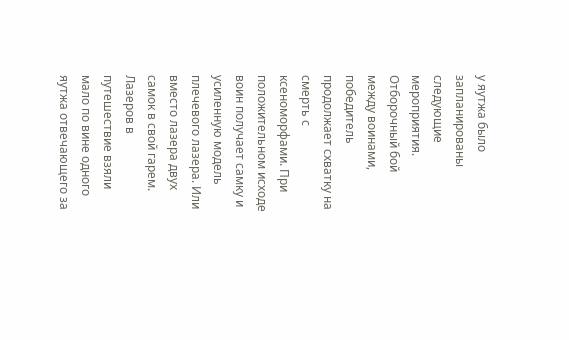у яутжа было запланированы следующие мероприятия. Отборочный бой между воинами, победитель продолжает схватку на смерть с ксеноморфами. При положительном исходе воин получает самку и усиленную модель плечевого лазера. Или вместо лазера двух самок в свой гарем. Лазеров в путешествие взяли мало по вине одного яутжа отвечающего за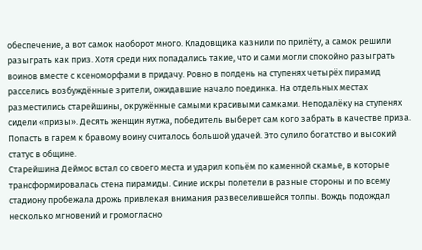обеспечение, а вот самок наоборот много. Кладовщика казнили по прилёту, а самок решили разыграть как приз. Хотя среди них попадались такие, что и сами могли спокойно разыграть воинов вместе с ксеноморфами в придачу. Ровно в полдень на ступенях четырёх пирамид расселись возбуждённые зрители, ожидавшие начало поединка. На отдельных местах разместились старейшины, окружённые самыми красивыми самками. Неподалёку на ступенях сидели «призы». Десять женщин яутжа, победитель выберет сам кого забрать в качестве приза. Попасть в гарем к бравому воину считалось большой удачей. Это сулило богатство и высокий статус в общине.
Старейшина Деймос встал со своего места и ударил копьём по каменной скамье, в которые трансформировалась стена пирамиды. Синие искры полетели в разные стороны и по всему стадиону пробежала дрожь привлекая внимания развеселившейся толпы. Вождь подождал несколько мгновений и громогласно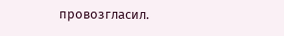провозгласил.